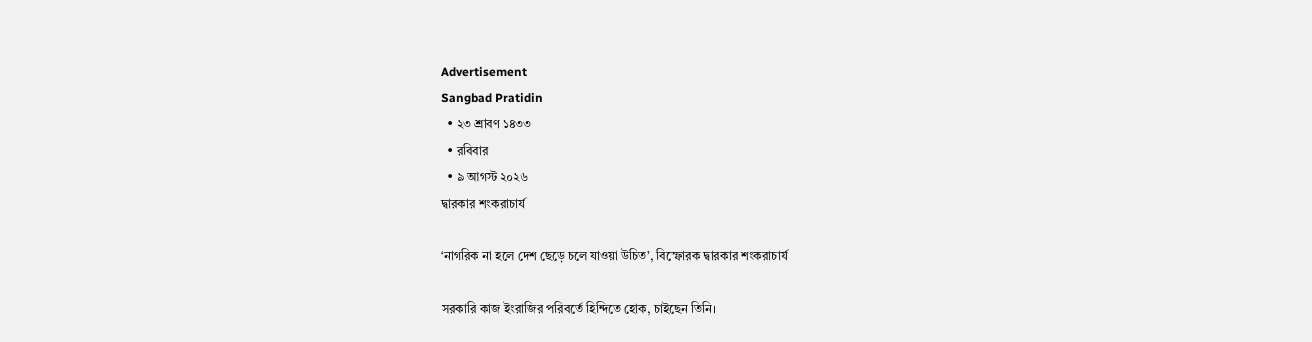Advertisement
Sangbad Pratidin
  • ২৩ শ্রাবণ ১৪৩৩
  • রবিবার
  • ৯ আগস্ট ২০২৬
দ্বারকার শংকরাচার্য

‘নাগরিক না হলে দেশ ছেড়ে চলে যাওয়া উচিত’, বিস্ফোরক দ্বারকার শংকরাচার্য

সরকারি কাজ ইংরাজির পরিবর্তে হিন্দিতে হোক, চাইছেন তিনি।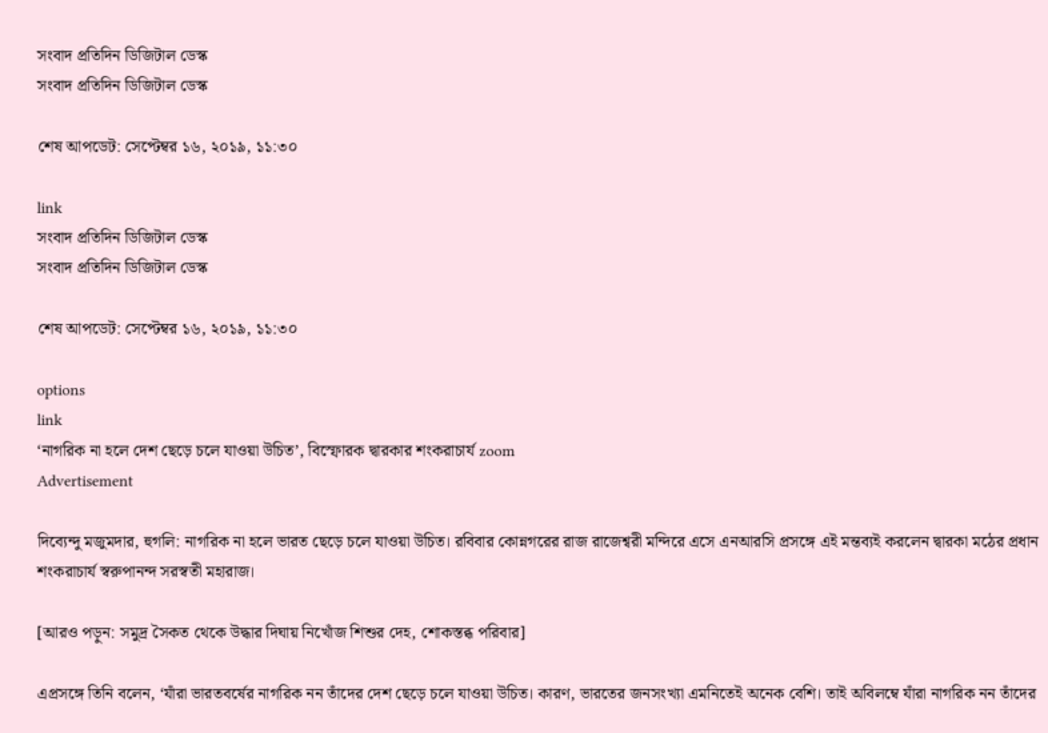সংবাদ প্রতিদিন ডিজিটাল ডেস্ক
সংবাদ প্রতিদিন ডিজিটাল ডেস্ক

শেষ আপডেট: সেপ্টেম্বর ১৬, ২০১৯, ১১:৩০

link
সংবাদ প্রতিদিন ডিজিটাল ডেস্ক
সংবাদ প্রতিদিন ডিজিটাল ডেস্ক

শেষ আপডেট: সেপ্টেম্বর ১৬, ২০১৯, ১১:৩০

options
link
‘নাগরিক না হলে দেশ ছেড়ে চলে যাওয়া উচিত’, বিস্ফোরক দ্বারকার শংকরাচার্য zoom
Advertisement

দিব্যেন্দু মজুমদার, হুগলি: নাগরিক না হলে ভারত ছেড়ে চলে যাওয়া উচিত। রবিবার কোন্নগরের রাজ রাজেশ্বরী মন্দিরে এসে এনআরসি প্রসঙ্গে এই মন্তব্যই করলেন দ্বারকা মঠের প্রধান শংকরাচার্য স্বরুপানন্দ সরস্বতী মহারাজ।

[আরও পড়ুন: সমুদ্র সৈকত থেকে উদ্ধার দিঘায় নিখোঁজ শিশুর দেহ, শোকস্তব্ধ পরিবার]

এপ্রসঙ্গে তিনি বলেন, ‘যাঁরা ভারতবর্ষের নাগরিক নন তাঁদের দেশ ছেড়ে চলে যাওয়া উচিত। কারণ, ভারতের জনসংখ্যা এমনিতেই অনেক বেশি। তাই অবিলম্বে যাঁরা নাগরিক নন তাঁদের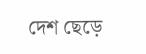দেশ ছেড়ে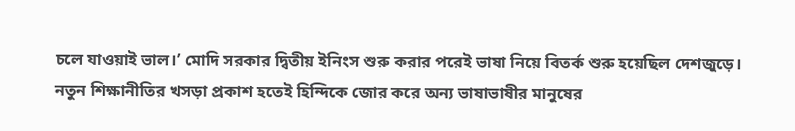চলে যাওয়াই ভাল।’ মোদি সরকার দ্বিতীয় ইনিংস শুরু করার পরেই ভাষা নিয়ে বিতর্ক শুরু হয়েছিল দেশজুড়ে। নতুন শিক্ষানীতির খসড়া প্রকাশ হতেই হিন্দিকে জোর করে অন্য ভাষাভাষীর মানুষের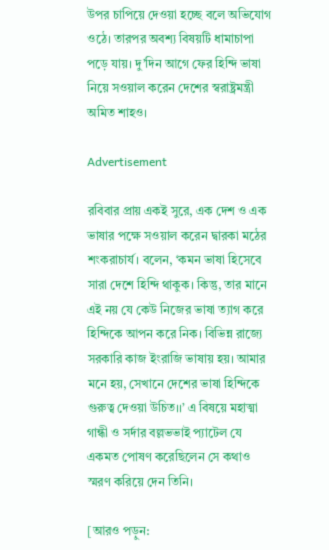উপর চাপিয়ে দেওয়া হচ্ছে বলে অভিযোগ ওঠে। তারপর অবশ্য বিষয়টি ধামাচাপা পড়ে যায়। দু’দিন আগে ফের হিন্দি ভাষা নিয়ে সওয়াল করেন দেশের স্বরাষ্ট্রমন্ত্রী অমিত শাহও।

Advertisement

রবিবার প্রায় একই সুরে, এক দেশ ও এক ভাষার পক্ষে সওয়াল করেন দ্বারকা মঠের শংকরাচার্য। বলেন, ‘কমন ভাষা হিসেবে সারা দেশে হিন্দি থাকুক। কিন্তু, তার মানে এই নয় যে কেউ নিজের ভাষা ত্যাগ করে হিন্দিকে আপন করে নিক। বিভিন্ন রাজ্যে সরকারি কাজ ইংরাজি ভাষায় হয়। আমার মনে হয়, সেখানে দেশের ভাষা হিন্দিকে গুরুত্ব দেওয়া উচিত।।’ এ বিষয়ে মহাত্মা গান্ধী ও সর্দার বল্লভভাই প্যাটেল যে একমত পোষণ করেছিলেন সে কথাও স্মরণ করিয়ে দেন তিনি।

[আরও পড়ুন: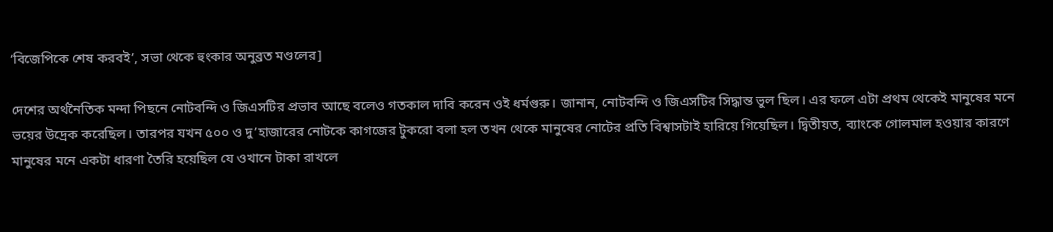‘বিজেপিকে শেষ করবই’, সভা থেকে হুংকার অনুব্রত মণ্ডলের]

দেশের অর্থনৈতিক মন্দা পিছনে নোটবন্দি ও জিএসটির প্রভাব আছে বলেও গতকাল দাবি করেন ওই ধর্মগুরু। জানান, নোটবন্দি ও জিএসটির সিদ্ধান্ত ভুল ছিল। এর ফলে এটা প্রথম থেকেই মানুষের মনে ভয়ের উদ্রেক করেছিল। তারপর যখন ৫০০ ও দু’হাজারের নোটকে কাগজের টুকরো বলা হল তখন থেকে মানুষের নোটের প্রতি বিশ্বাসটাই হারিয়ে গিয়েছিল। দ্বিতীয়ত, ব্যাংকে গোলমাল হওয়ার কারণে মানুষের মনে একটা ধারণা তৈরি হয়েছিল যে ওখানে টাকা রাখলে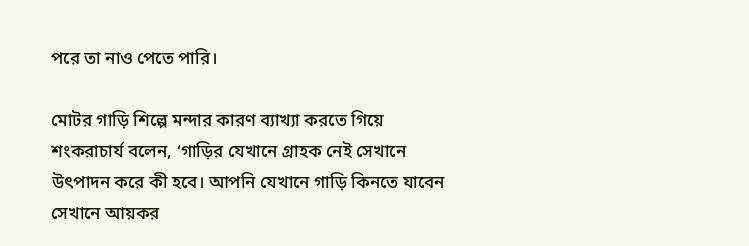পরে তা নাও পেতে পারি।

মোটর গাড়ি শিল্পে মন্দার কারণ ব্যাখ্যা করতে গিয়ে শংকরাচার্য বলেন, ‘গাড়ির যেখানে গ্রাহক নেই সেখানে উৎপাদন করে কী হবে। আপনি যেখানে গাড়ি কিনতে যাবেন সেখানে আয়কর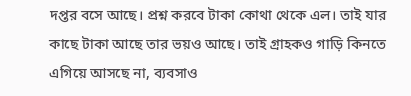দপ্তর বসে আছে। প্রশ্ন করবে টাকা কোথা থেকে এল। তাই যার কাছে টাকা আছে তার ভয়ও আছে। তাই গ্রাহকও গাড়ি কিনতে এগিয়ে আসছে না, ব্যবসাও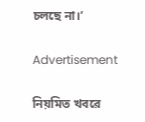চলছে না।’

Advertisement

নিয়মিত খবরে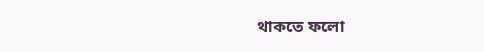থাকতে ফলো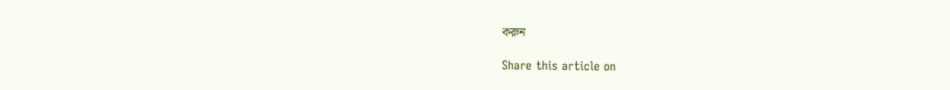করুন

Share this article on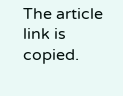The article link is copied.